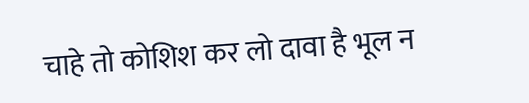चाहे तो कोशिश कर लो दावा है भूल न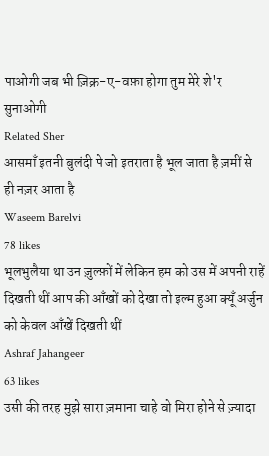पाओगी जब भी ज़िक्र-ए-वफ़ा होगा तुम मेरे शे'र सुनाओगी
Related Sher
आसमाँ इतनी बुलंदी पे जो इतराता है भूल जाता है ज़मीं से ही नज़र आता है
Waseem Barelvi
78 likes
भूलभुलैया था उन ज़ुल्फ़ों में लेकिन हम को उस में अपनी राहें दिखती थीं आप की आँखों को देखा तो इल्म हुआ क्यूँ अर्जुन को केवल आँखें दिखती थीं
Ashraf Jahangeer
63 likes
उसी की तरह मुझे सारा ज़माना चाहे वो मिरा होने से ज़्यादा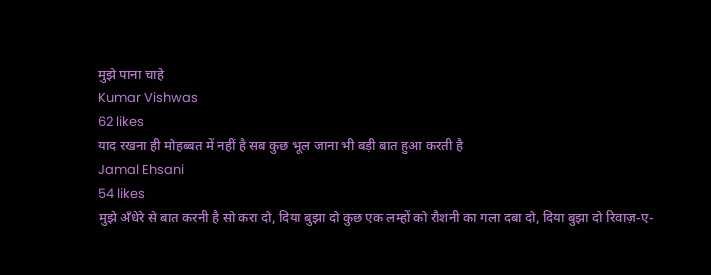मुझे पाना चाहे
Kumar Vishwas
62 likes
याद रखना ही मोहब्बत में नहीं है सब कुछ भूल जाना भी बड़ी बात हुआ करती है
Jamal Ehsani
54 likes
मुझे अँधेरे से बात करनी है सो करा दो, दिया बुझा दो कुछ एक लम्हों को रौशनी का गला दबा दो, दिया बुझा दो रिवाज़-ए-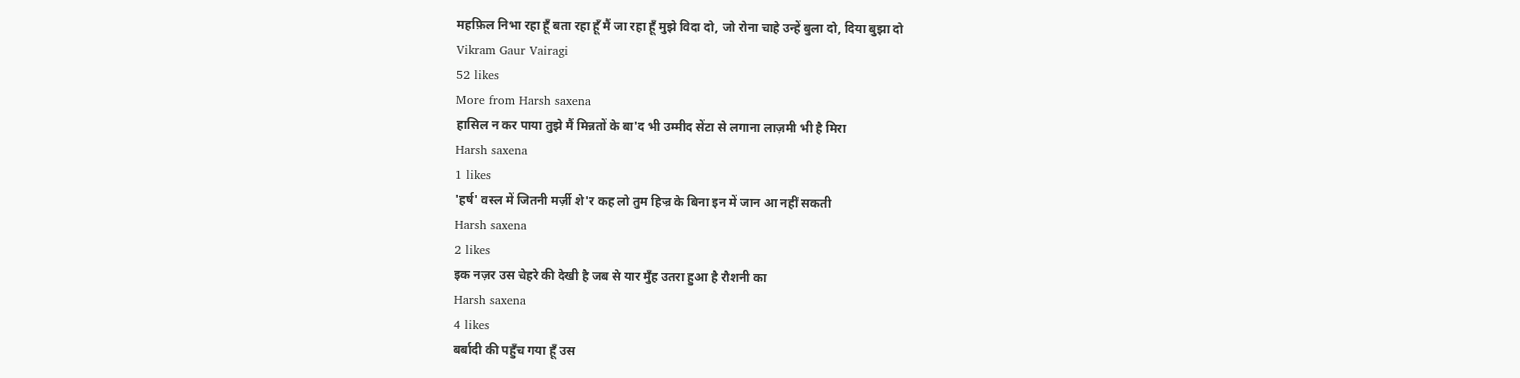महफ़िल निभा रहा हूँ बता रहा हूँ मैं जा रहा हूँ मुझे विदा दो, जो रोना चाहे उन्हें बुला दो, दिया बुझा दो
Vikram Gaur Vairagi
52 likes
More from Harsh saxena
हासिल न कर पाया तुझे मैं मिन्नतों के बा'द भी उम्मीद सेंटा से लगाना लाज़मी भी है मिरा
Harsh saxena
1 likes
'हर्ष' वस्ल में जितनी मर्ज़ी शे'र कह लो तुम हिज्र के बिना इन में जान आ नहीं सकती
Harsh saxena
2 likes
इक नज़र उस चेहरे की देखी है जब से यार मुँह उतरा हुआ है रौशनी का
Harsh saxena
4 likes
बर्बादी की पहुँच गया हूँ उस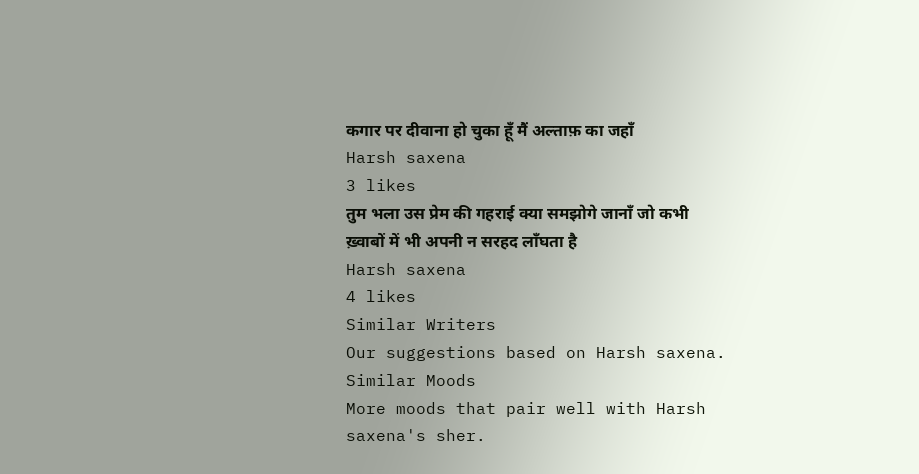कगार पर दीवाना हो चुका हूँ मैं अल्ताफ़ का जहाँ
Harsh saxena
3 likes
तुम भला उस प्रेम की गहराई क्या समझोगे जानाँ जो कभी ख़्वाबों में भी अपनी न सरहद लाँघता है
Harsh saxena
4 likes
Similar Writers
Our suggestions based on Harsh saxena.
Similar Moods
More moods that pair well with Harsh saxena's sher.